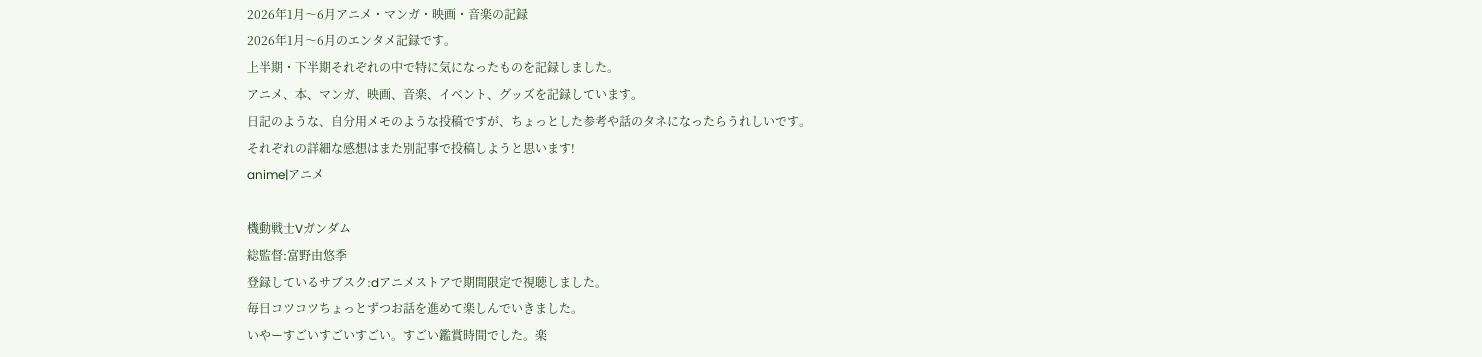2026年1月〜6月アニメ・マンガ・映画・音楽の記録
2026年1月〜6月のエンタメ記録です。
上半期・下半期それぞれの中で特に気になったものを記録しました。
アニメ、本、マンガ、映画、音楽、イベント、グッズを記録しています。
日記のような、自分用メモのような投稿ですが、ちょっとした参考や話のタネになったらうれしいです。
それぞれの詳細な感想はまた別記事で投稿しようと思います!
anime|アニメ

機動戦士Vガンダム
総監督:富野由悠季
登録しているサブスク:dアニメストアで期間限定で視聴しました。
毎日コツコツちょっとずつお話を進めて楽しんでいきました。
いやーすごいすごいすごい。すごい鑑賞時間でした。楽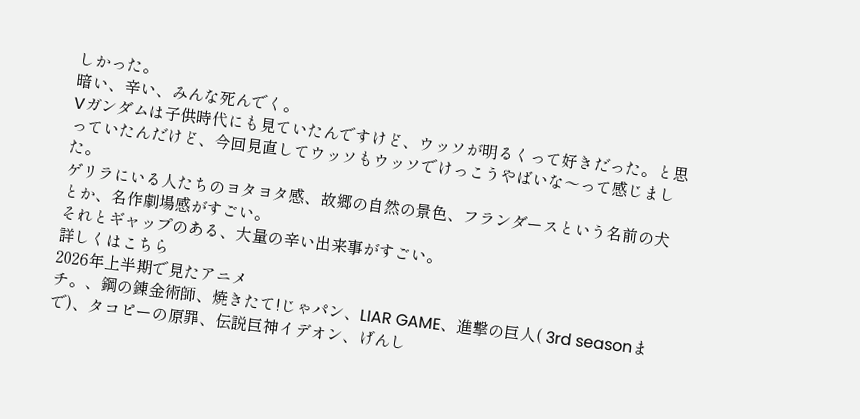しかった。
暗い、辛い、みんな死んでく。
Vガンダムは子供時代にも見ていたんですけど、ウッソが明るくって好きだった。と思っていたんだけど、今回見直してウッソもウッソでけっこうやばいな〜って感じました。
ゲリラにいる人たちのヨタヨタ感、故郷の自然の景色、フランダースという名前の犬とか、名作劇場感がすごい。
それとギャップのある、大量の辛い出来事がすごい。
詳しくはこちら
2026年上半期で見たアニメ
チ。、鋼の錬金術師、焼きたて!じゃパン、LIAR GAME、進撃の巨人( 3rd seasonまで)、タコピーの原罪、伝説巨神イデオン、げんし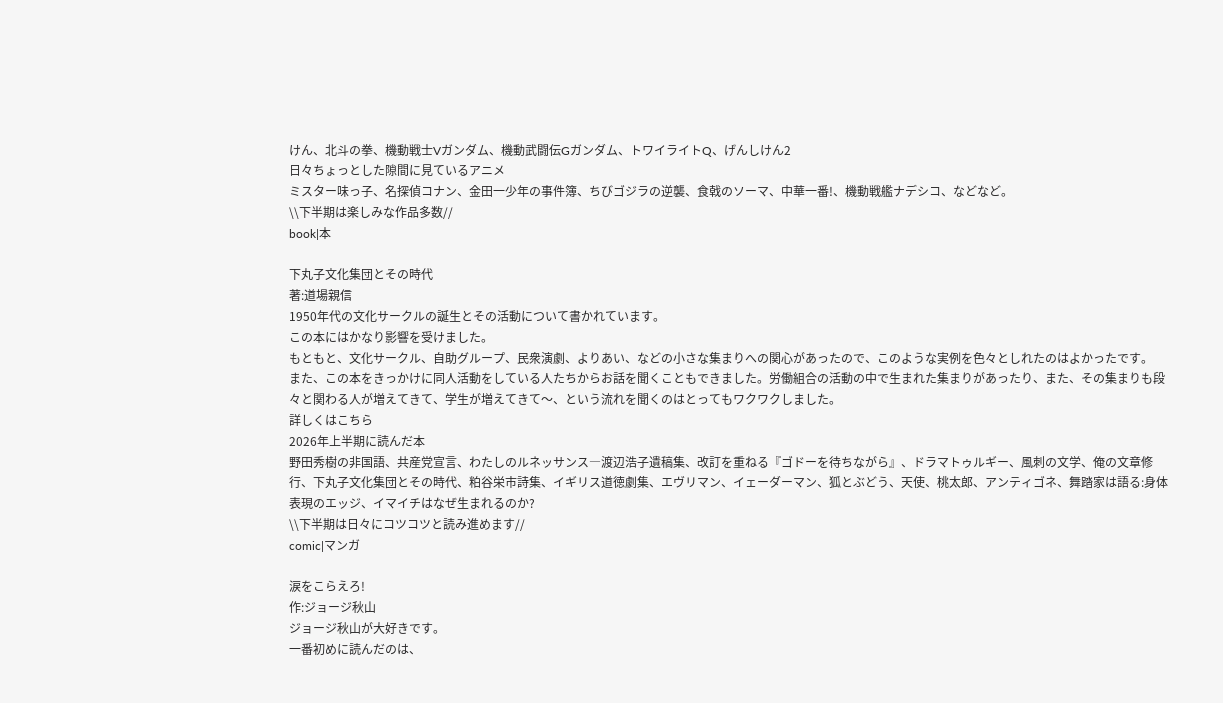けん、北斗の拳、機動戦士Vガンダム、機動武闘伝Gガンダム、トワイライトQ、げんしけん2
日々ちょっとした隙間に見ているアニメ
ミスター味っ子、名探偵コナン、金田一少年の事件簿、ちびゴジラの逆襲、食戟のソーマ、中華一番!、機動戦艦ナデシコ、などなど。
\\下半期は楽しみな作品多数//
book|本

下丸子文化集団とその時代
著:道場親信
1950年代の文化サークルの誕生とその活動について書かれています。
この本にはかなり影響を受けました。
もともと、文化サークル、自助グループ、民衆演劇、よりあい、などの小さな集まりへの関心があったので、このような実例を色々としれたのはよかったです。
また、この本をきっかけに同人活動をしている人たちからお話を聞くこともできました。労働組合の活動の中で生まれた集まりがあったり、また、その集まりも段々と関わる人が増えてきて、学生が増えてきて〜、という流れを聞くのはとってもワクワクしました。
詳しくはこちら
2026年上半期に読んだ本
野田秀樹の非国語、共産党宣言、わたしのルネッサンス―渡辺浩子遺稿集、改訂を重ねる『ゴドーを待ちながら』、ドラマトゥルギー、風刺の文学、俺の文章修行、下丸子文化集団とその時代、粕谷栄市詩集、イギリス道徳劇集、エヴリマン、イェーダーマン、狐とぶどう、天使、桃太郎、アンティゴネ、舞踏家は語る:身体表現のエッジ、イマイチはなぜ生まれるのか?
\\下半期は日々にコツコツと読み進めます//
comic|マンガ

涙をこらえろ!
作:ジョージ秋山
ジョージ秋山が大好きです。
一番初めに読んだのは、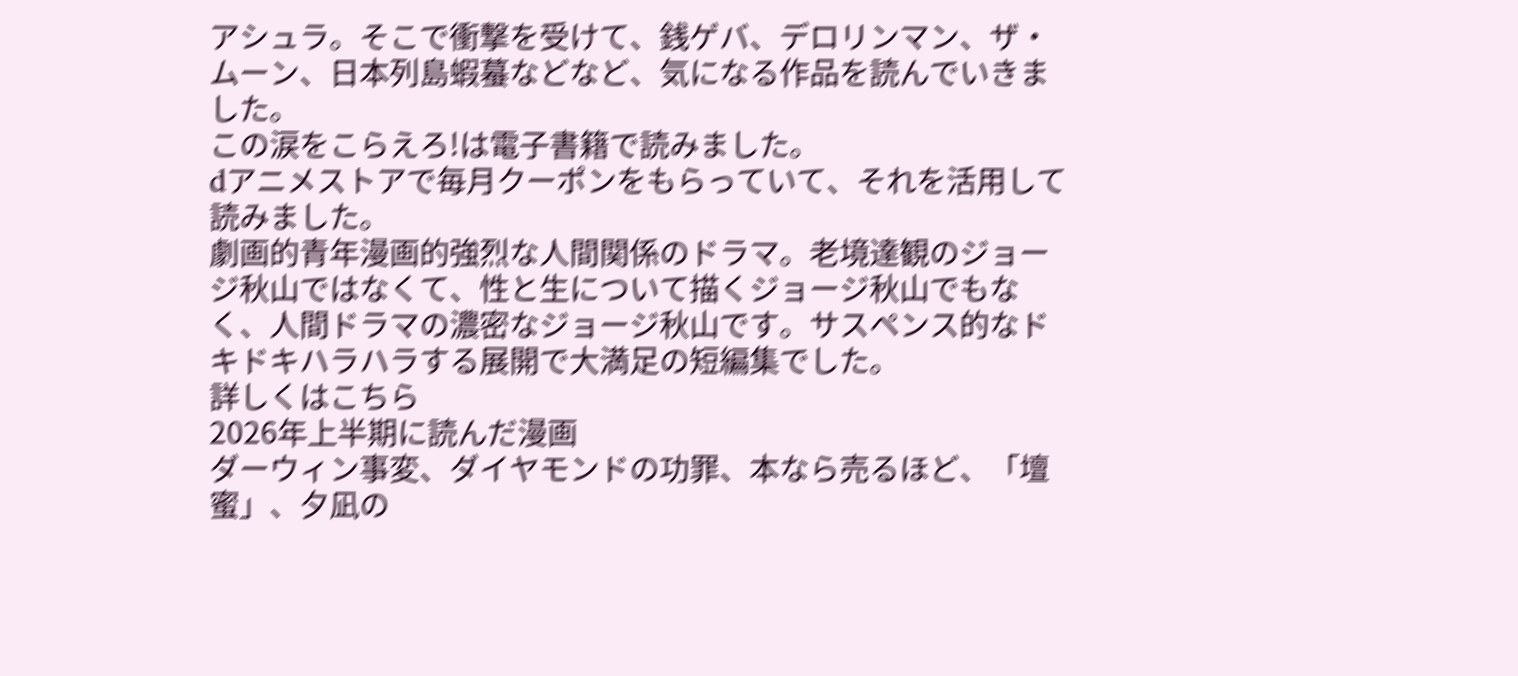アシュラ。そこで衝撃を受けて、銭ゲバ、デロリンマン、ザ・ムーン、日本列島蝦蟇などなど、気になる作品を読んでいきました。
この涙をこらえろ!は電子書籍で読みました。
dアニメストアで毎月クーポンをもらっていて、それを活用して読みました。
劇画的青年漫画的強烈な人間関係のドラマ。老境達観のジョージ秋山ではなくて、性と生について描くジョージ秋山でもなく、人間ドラマの濃密なジョージ秋山です。サスペンス的なドキドキハラハラする展開で大満足の短編集でした。
詳しくはこちら
2026年上半期に読んだ漫画
ダーウィン事変、ダイヤモンドの功罪、本なら売るほど、「壇蜜」、夕凪の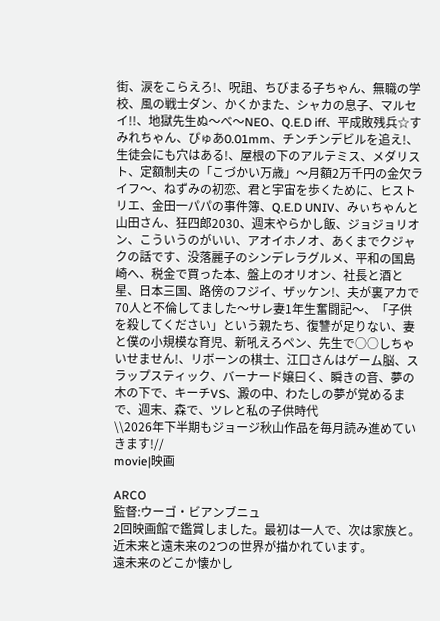街、涙をこらえろ!、呪詛、ちびまる子ちゃん、無職の学校、風の戦士ダン、かくかまた、シャカの息子、マルセイ!!、地獄先生ぬ〜べ〜NEO、Q.E.D iff、平成敗残兵☆すみれちゃん、ぴゅあ0.01mm、チンチンデビルを追え!、生徒会にも穴はある!、屋根の下のアルテミス、メダリスト、定額制夫の「こづかい万歳」〜月額2万千円の金欠ライフ〜、ねずみの初恋、君と宇宙を歩くために、ヒストリエ、金田一パパの事件簿、Q.E.D UNIV、みぃちゃんと山田さん、狂四郎2030、週末やらかし飯、ジョジョリオン、こういうのがいい、アオイホノオ、あくまでクジャクの話です、没落麗子のシンデレラグルメ、平和の国島崎へ、税金で買った本、盤上のオリオン、社長と酒と星、日本三国、路傍のフジイ、ザッケン!、夫が裏アカで70人と不倫してました〜サレ妻1年生奮闘記〜、「子供を殺してください」という親たち、復讐が足りない、妻と僕の小規模な育児、新吼えろペン、先生で○○しちゃいせません!、リボーンの棋士、江口さんはゲーム脳、スラップスティック、バーナード嬢曰く、瞬きの音、夢の木の下で、キーチVS、澱の中、わたしの夢が覚めるまで、週末、森で、ツレと私の子供時代
\\2026年下半期もジョージ秋山作品を毎月読み進めていきます!//
movie|映画

ARCO
監督:ウーゴ・ビアンブニュ
2回映画館で鑑賞しました。最初は一人で、次は家族と。
近未来と遠未来の2つの世界が描かれています。
遠未来のどこか懐かし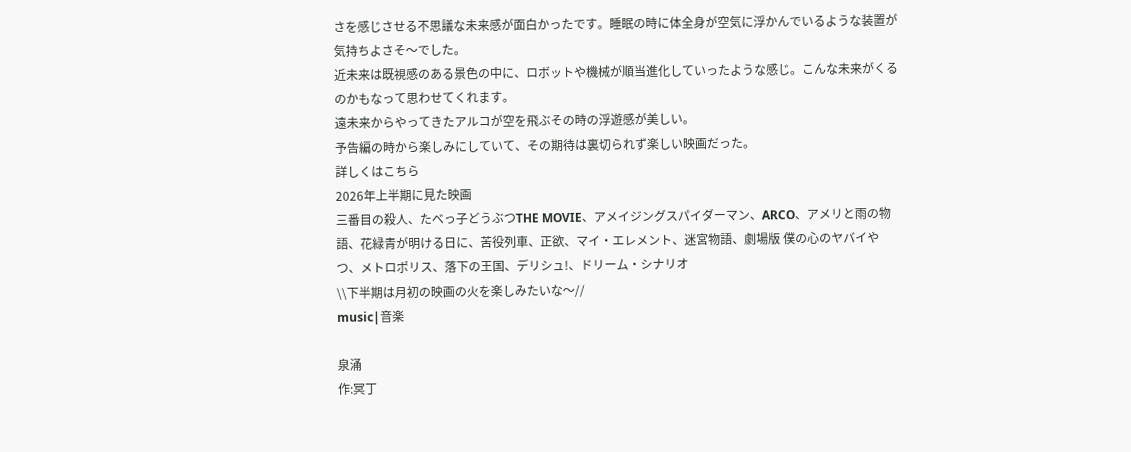さを感じさせる不思議な未来感が面白かったです。睡眠の時に体全身が空気に浮かんでいるような装置が気持ちよさそ〜でした。
近未来は既視感のある景色の中に、ロボットや機械が順当進化していったような感じ。こんな未来がくるのかもなって思わせてくれます。
遠未来からやってきたアルコが空を飛ぶその時の浮遊感が美しい。
予告編の時から楽しみにしていて、その期待は裏切られず楽しい映画だった。
詳しくはこちら
2026年上半期に見た映画
三番目の殺人、たべっ子どうぶつTHE MOVIE、アメイジングスパイダーマン、ARCO、アメリと雨の物語、花緑青が明ける日に、苦役列車、正欲、マイ・エレメント、迷宮物語、劇場版 僕の心のヤバイやつ、メトロポリス、落下の王国、デリシュ!、ドリーム・シナリオ
\\下半期は月初の映画の火を楽しみたいな〜//
music|音楽

泉涌
作:冥丁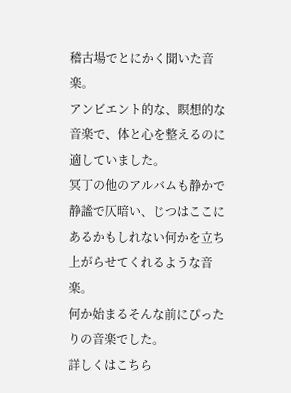稽古場でとにかく聞いた音楽。
アンビエント的な、瞑想的な音楽で、体と心を整えるのに適していました。
冥丁の他のアルバムも静かで静謐で仄暗い、じつはここにあるかもしれない何かを立ち上がらせてくれるような音楽。
何か始まるそんな前にぴったりの音楽でした。
詳しくはこちら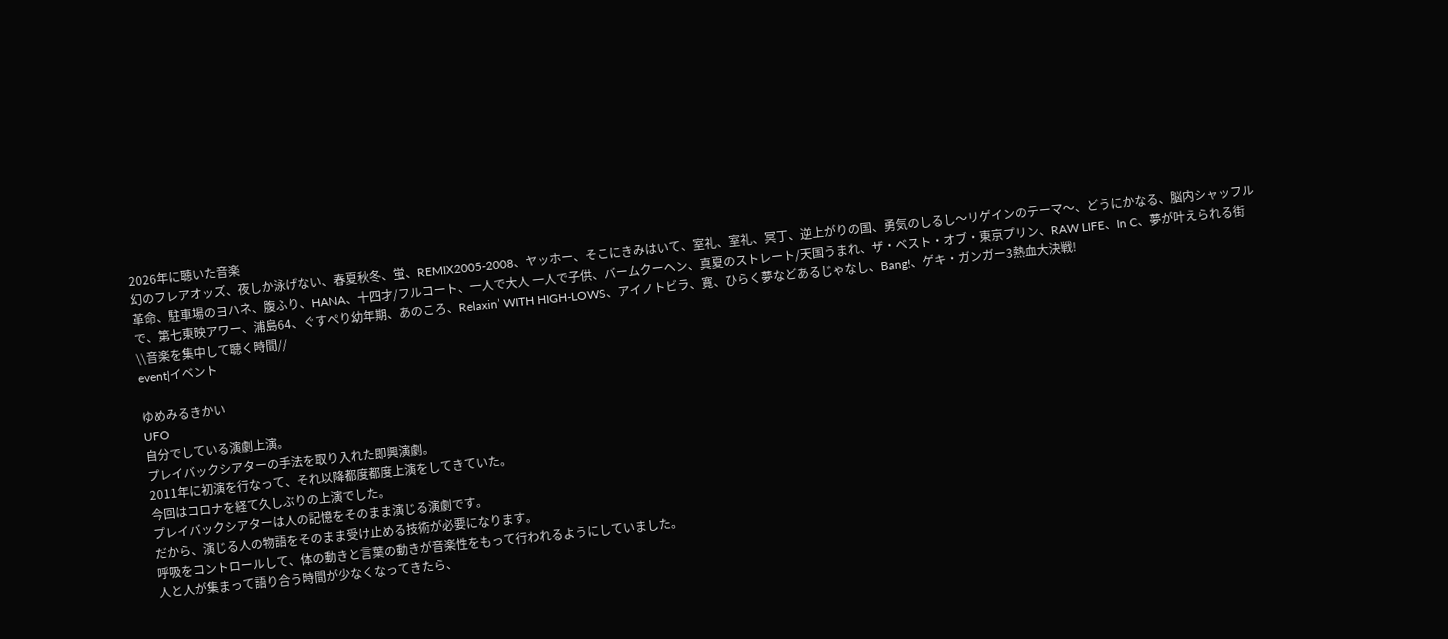2026年に聴いた音楽
幻のフレアオッズ、夜しか泳げない、春夏秋冬、蛍、REMIX2005-2008、ヤッホー、そこにきみはいて、室礼、室礼、冥丁、逆上がりの国、勇気のしるし〜リゲインのテーマ〜、どうにかなる、脳内シャッフル革命、駐車場のヨハネ、腹ふり、HANA、十四才/フルコート、一人で大人 一人で子供、バームクーヘン、真夏のストレート/天国うまれ、ザ・ベスト・オブ・東京プリン、RAW LIFE、In C、夢が叶えられる街で、第七東映アワー、浦島64、ぐすぺり幼年期、あのころ、Relaxin’ WITH HIGH-LOWS、アイノトビラ、寛、ひらく夢などあるじゃなし、Bang!、ゲキ・ガンガー3熱血大決戦!
\\音楽を集中して聴く時間//
event|イベント

ゆめみるきかい
UFO
自分でしている演劇上演。
プレイバックシアターの手法を取り入れた即興演劇。
2011年に初演を行なって、それ以降都度都度上演をしてきていた。
今回はコロナを経て久しぶりの上演でした。
プレイバックシアターは人の記憶をそのまま演じる演劇です。
だから、演じる人の物語をそのまま受け止める技術が必要になります。
呼吸をコントロールして、体の動きと言葉の動きが音楽性をもって行われるようにしていました。
人と人が集まって語り合う時間が少なくなってきたら、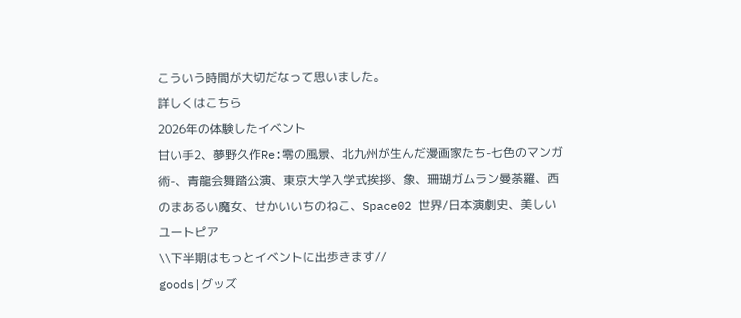こういう時間が大切だなって思いました。
詳しくはこちら
2026年の体験したイベント
甘い手2、夢野久作Re:零の風景、北九州が生んだ漫画家たち-七色のマンガ術-、青龍会舞踏公演、東京大学入学式挨拶、象、珊瑚ガムラン曼荼羅、西のまあるい魔女、せかいいちのねこ、Space02 世界/日本演劇史、美しいユートピア
\\下半期はもっとイベントに出歩きます//
goods|グッズ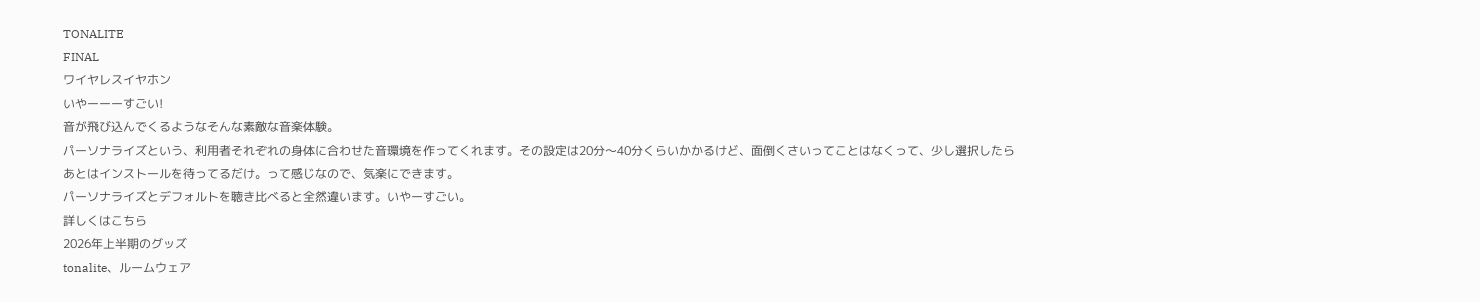TONALITE
FINAL
ワイヤレスイヤホン
いやーーーすごい!
音が飛び込んでくるようなそんな素敵な音楽体験。
パーソナライズという、利用者それぞれの身体に合わせた音環境を作ってくれます。その設定は20分〜40分くらいかかるけど、面倒くさいってことはなくって、少し選択したらあとはインストールを待ってるだけ。って感じなので、気楽にできます。
パーソナライズとデフォルトを聴き比べると全然違います。いやーすごい。
詳しくはこちら
2026年上半期のグッズ
tonalite、ルームウェア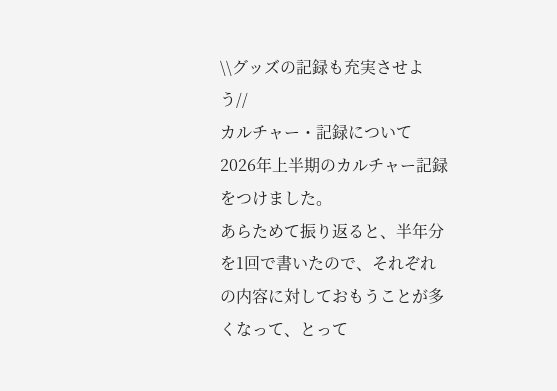\\グッズの記録も充実させよう//
カルチャー・記録について
2026年上半期のカルチャー記録をつけました。
あらためて振り返ると、半年分を1回で書いたので、それぞれの内容に対しておもうことが多くなって、とって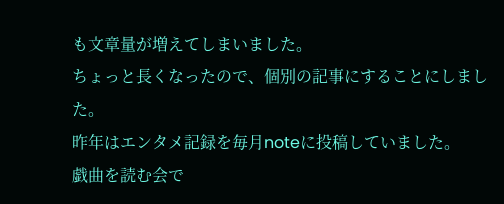も文章量が増えてしまいました。
ちょっと長くなったので、個別の記事にすることにしました。
昨年はエンタメ記録を毎月noteに投稿していました。
戯曲を読む会で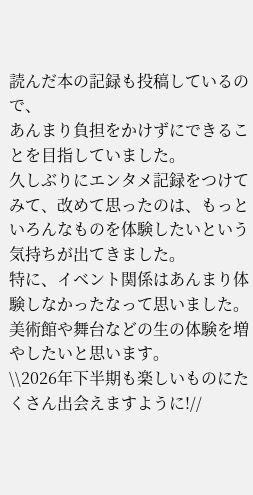読んだ本の記録も投稿しているので、
あんまり負担をかけずにできることを目指していました。
久しぶりにエンタメ記録をつけてみて、改めて思ったのは、もっといろんなものを体験したいという気持ちが出てきました。
特に、イベント関係はあんまり体験しなかったなって思いました。
美術館や舞台などの生の体験を増やしたいと思います。
\\2026年下半期も楽しいものにたくさん出会えますように!//